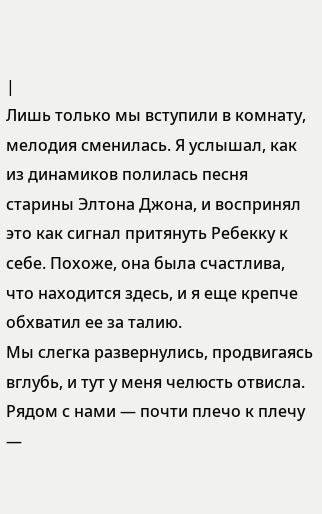|
Лишь только мы вступили в комнату, мелодия сменилась. Я услышал, как из динамиков полилась песня старины Элтона Джона, и воспринял это как сигнал притянуть Ребекку к себе. Похоже, она была счастлива, что находится здесь, и я еще крепче обхватил ее за талию.
Мы слегка развернулись, продвигаясь вглубь, и тут у меня челюсть отвисла. Рядом с нами — почти плечо к плечу —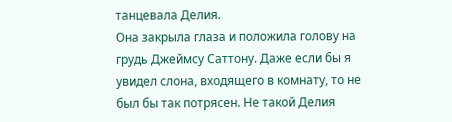танцевала Делия.
Она закрыла глаза и положила голову на грудь Джеймсу Саттону. Даже если бы я увидел слона, входящего в комнату, то не был бы так потрясен. Не такой Делия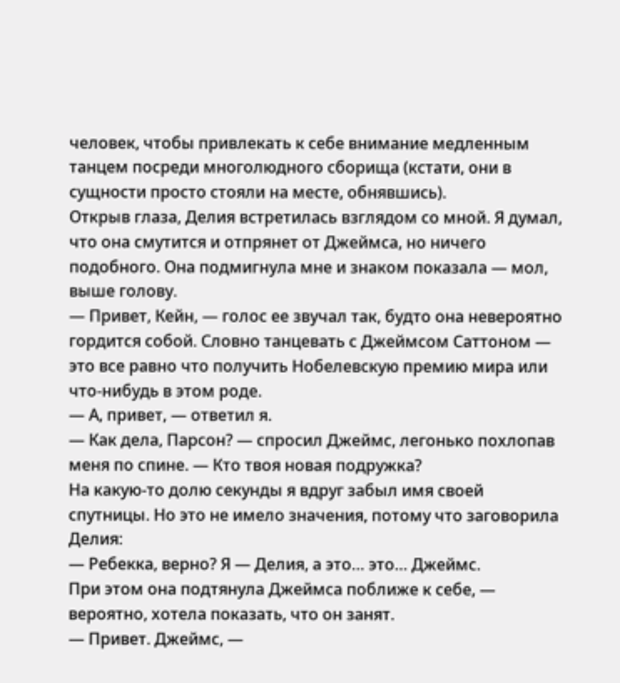человек, чтобы привлекать к себе внимание медленным танцем посреди многолюдного сборища (кстати, они в сущности просто стояли на месте, обнявшись).
Открыв глаза, Делия встретилась взглядом со мной. Я думал, что она смутится и отпрянет от Джеймса, но ничего подобного. Она подмигнула мне и знаком показала — мол, выше голову.
— Привет, Кейн, — голос ее звучал так, будто она невероятно гордится собой. Словно танцевать с Джеймсом Саттоном — это все равно что получить Нобелевскую премию мира или что-нибудь в этом роде.
— А, привет, — ответил я.
— Как дела, Парсон? — спросил Джеймс, легонько похлопав меня по спине. — Кто твоя новая подружка?
На какую-то долю секунды я вдруг забыл имя своей спутницы. Но это не имело значения, потому что заговорила Делия:
— Ребекка, верно? Я — Делия, а это… это… Джеймс.
При этом она подтянула Джеймса поближе к себе, — вероятно, хотела показать, что он занят.
— Привет. Джеймс, —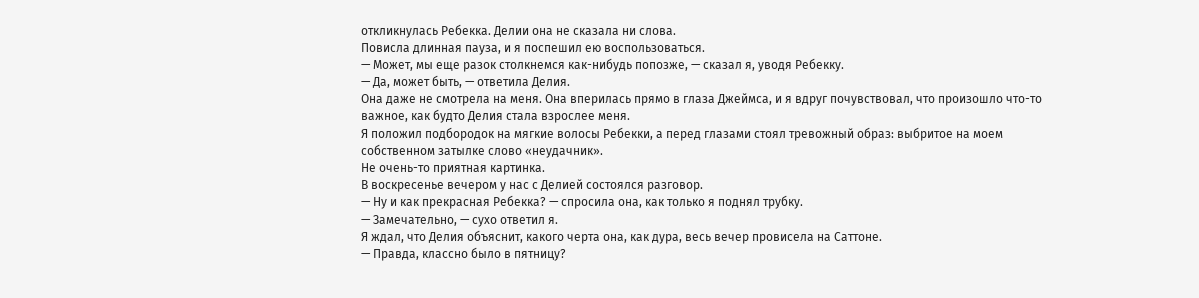откликнулась Ребекка. Делии она не сказала ни слова.
Повисла длинная пауза, и я поспешил ею воспользоваться.
— Может, мы еще разок столкнемся как-нибудь попозже, — сказал я, уводя Ребекку.
— Да, может быть, — ответила Делия.
Она даже не смотрела на меня. Она вперилась прямо в глаза Джеймса, и я вдруг почувствовал, что произошло что-то важное, как будто Делия стала взрослее меня.
Я положил подбородок на мягкие волосы Ребекки, а перед глазами стоял тревожный образ: выбритое на моем собственном затылке слово «неудачник».
Не очень-то приятная картинка.
В воскресенье вечером у нас с Делией состоялся разговор.
— Ну и как прекрасная Ребекка? — спросила она, как только я поднял трубку.
— Замечательно, — сухо ответил я.
Я ждал, что Делия объяснит, какого черта она, как дура, весь вечер провисела на Саттоне.
— Правда, классно было в пятницу?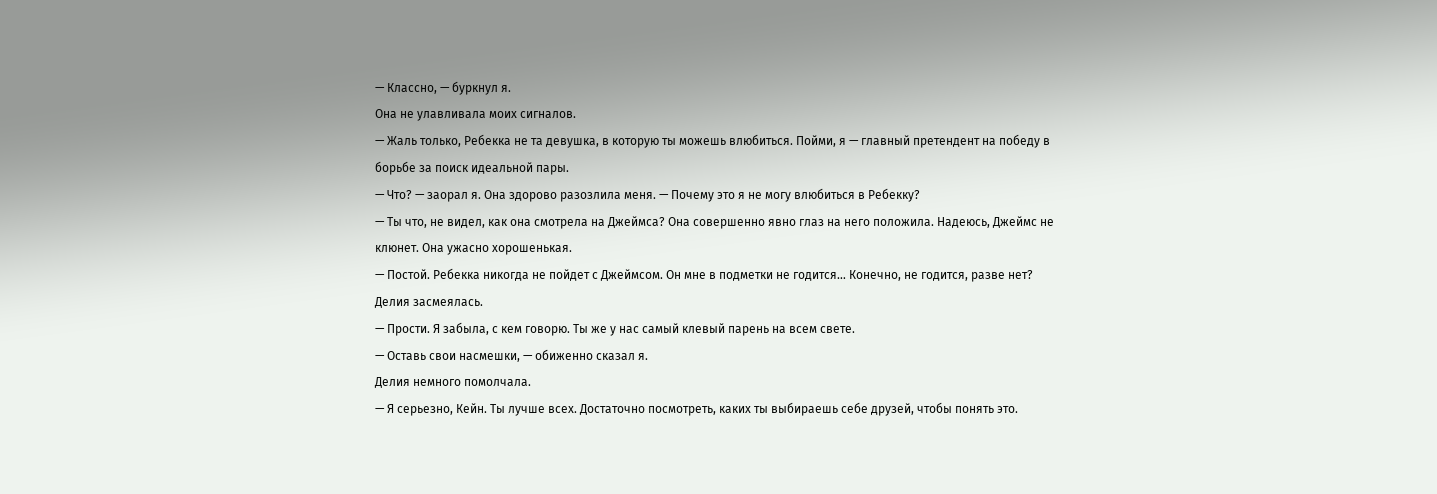— Классно, — буркнул я.
Она не улавливала моих сигналов.
— Жаль только, Ребекка не та девушка, в которую ты можешь влюбиться. Пойми, я — главный претендент на победу в борьбе за поиск идеальной пары.
— Что? — заорал я. Она здорово разозлила меня. — Почему это я не могу влюбиться в Ребекку?
— Ты что, не видел, как она смотрела на Джеймса? Она совершенно явно глаз на него положила. Надеюсь, Джеймс не клюнет. Она ужасно хорошенькая.
— Постой. Ребекка никогда не пойдет с Джеймсом. Он мне в подметки не годится… Конечно, не годится, разве нет?
Делия засмеялась.
— Прости. Я забыла, с кем говорю. Ты же у нас самый клевый парень на всем свете.
— Оставь свои насмешки, — обиженно сказал я.
Делия немного помолчала.
— Я серьезно, Кейн. Ты лучше всех. Достаточно посмотреть, каких ты выбираешь себе друзей, чтобы понять это.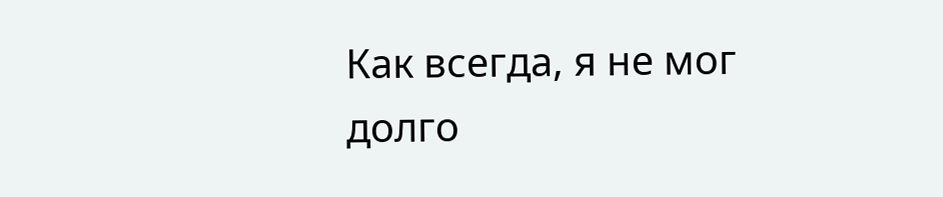Как всегда, я не мог долго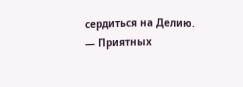сердиться на Делию.
— Приятных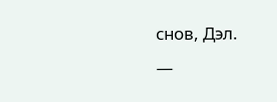снов, Дэл.
—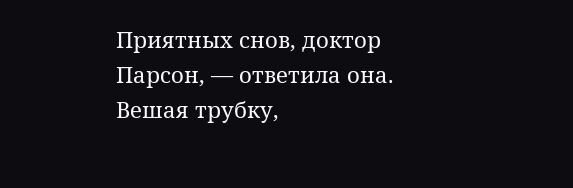Приятных снов, доктор Парсон, — ответила она.
Вешая трубку,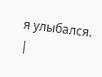я улыбался. |